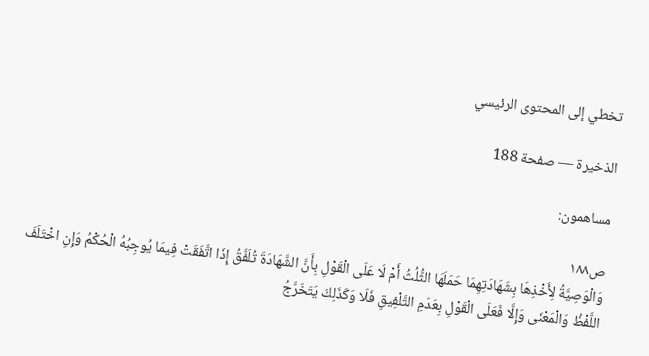تخطي إلى المحتوى الرئيسي

الذخيرة — صفحة 188

مساهمون:

ص١٨٨
وَالْوَصِيَّةُ لِأَخْذِهَا بِشَهَادَتِهِمَا حَمَلَهَا الثُّلُثُ أَمْ لَا عَلَى الْقَوْلِ بِأَنَّ الشَّهَادَةَ تُلَفَّقُ إِذَا اتَّفَقَتْ فِيمَا يُوجِبُهُ الْحُكْمُ وَإِنِ اخْتَلَفَ اللَّفْظُ وَالْمَعْنَى وَإِلَّا فَعَلَى الْقَوْلِ بِعَدَمِ التَّلْفِيقِ فَلَا وَكَذَلِكَ يَتَخَرَّجُ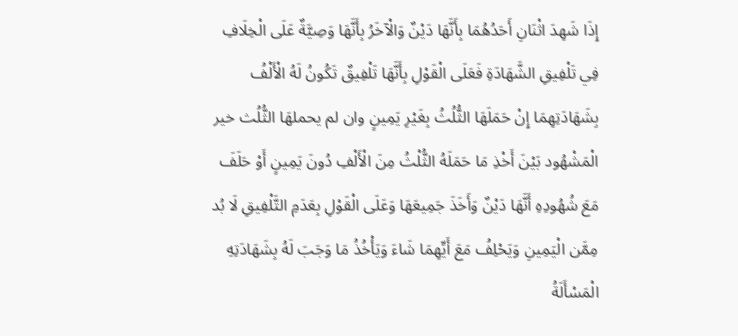إِذَا شَهِدَ اثْنَانِ أَحَدُهُمَا بِأَنَّهَا دَيْنٌ وَالْآخَرُ بِأَنَّهَا وَصِيَّةٌ عَلَى الْخِلَافِ فِي تَلْفِيقِ الشَّهَادَةِ فَعَلَى الْقَوْلِ بِأَنَّهَا تَلْفِيقٌ تَكُونُ لَهُ الْأَلْفُ بِشَهَادَتِهِمَا إِنْ حَمَلَهَا الثُّلُثُ بِغَيْرِ يَمِينٍ وان لم يحملهَا الثُّلُث خير الْمَشْهُود بَيْنَ أَخْذِ مَا حَمَلَهُ الثُّلْثُ مِنَ الْأَلْفِ دُونَ يَمِينٍ أَوْ حَلَفَ مَعَ شُهُودِهِ أَنَّهَا دَيْنٌ وَأَخَذَ جَمِيعَهَا وَعَلَى الْقَوْلِ بِعَدَمِ التَّلْفِيقِ لَا بُد مِمَّن الْيَمِينِ وَيَحْلِفُ مَعَ أَيِّهِمَا شَاءَ وَيَأْخُذُ مَا وَجَبَ لَهُ بِشَهَادَتِهِ الْمَسْأَلَةُ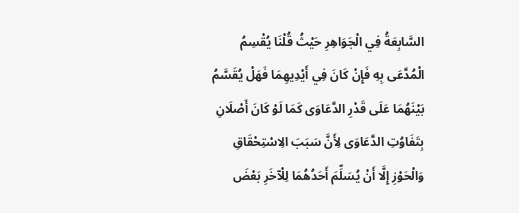السَّابِعَةُ فِي الْجَوَاهِرِ حَيْثُ قُلْنَا يُقْسِمُ الْمُدَّعَى بِهِ فَإِنْ كَانَ فِي أَيْدِيهِمَا فَهَلْ يُقَسَّمُ بَيْنَهُمَا عَلَى قَدْرِ الدَّعَاوَى كَمَا لَوْ كَانَ أَصْلَانِ بِتَفَاوُتِ الدَّعَاوَى لِأَنَّ سَبَبَ الِاسْتِحْقَاقِ وَالْحَوْزِ إِلَّا أَنْ يُسَلِّمَ أَحَدُهُمَا لِلْآخَرِ بَعْضَ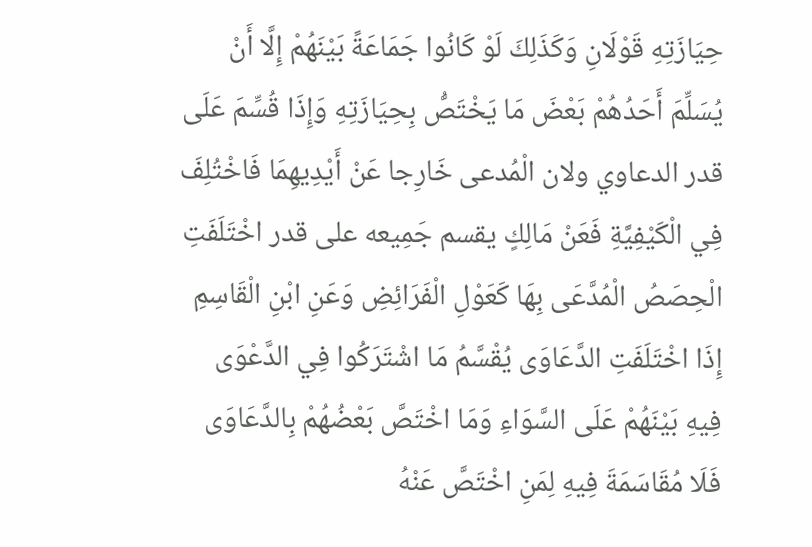حِيَازَتِهِ قَوْلَانِ وَكَذَلِكَ لَوْ كَانُوا جَمَاعَةً بَيْنَهُمْ إِلَّا أَنْ يُسَلِّمَ أَحَدُهُمْ بَعْضَ مَا يَخْتَصُّ بِحِيَازَتِهِ وَإِذَا قُسِّمَ عَلَى قدر الدعاوي ولان الْمُدعى خَارِجا عَنْ أَيْدِيهِمَا فَاخْتُلِفَ فِي الْكَيْفِيَّةِ فَعَنْ مَالِكٍ يقسم جَمِيعه على قدر اخْتَلَفَتِ الْحِصَصُ الْمُدَّعَى بِهَا كَعَوْلِ الْفَرَائِضِ وَعَنِ ابْنِ الْقَاسِمِ إِذَا اخْتَلَفَتِ الدَّعَاوَى يُقْسَّمُ مَا اشْتَرَكُوا فِي الدَّعْوَى فِيهِ بَيْنَهُمْ عَلَى السَّوَاءِ وَمَا اخْتَصَّ بَعْضُهُمْ بِالدَّعَاوَى فَلَا مُقَاسَمَةَ فِيهِ لِمَنِ اخْتَصَّ عَنْهُ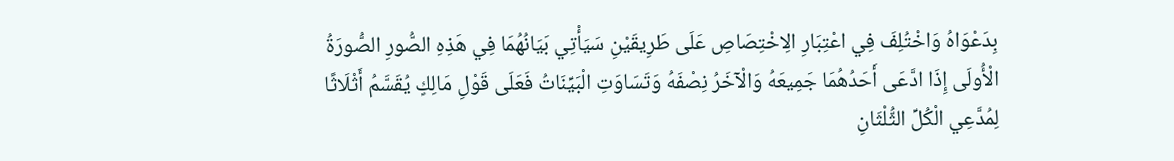بِدَعْوَاهُ وَاخْتُلِفَ فِي اعْتِبَارِ الِاخْتِصَاصِ عَلَى طَرِيقَيْنِ سَيَأْتِي بَيَانُهُمَا فِي هَذِهِ الصُّورِ الصُّورَةُ الْأُولَى إِذَا ادَّعَى أَحَدُهُمَا جَمِيعَهُ وَالْآخَرُ نِصْفَهُ وَتَسَاوَتِ الْبَيِّنَاتُ فَعَلَى قَوْلِ مَالِكٍ يُقَسَّمُ أَثْلَاثًا لِمُدَّعِي الْكُلِّ الثُّلْثَانِ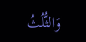وَالثُّلُثُ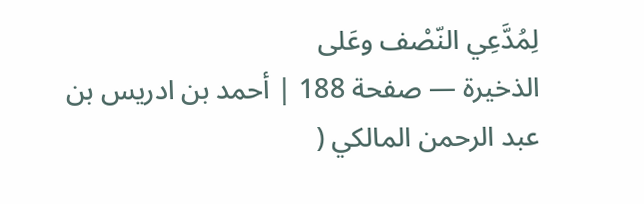لِمُدَّعِي النّصْف وعَلى
الذخيرة — صفحة 188 | أحمد بن ادريس بن عبد الرحمن المالكي (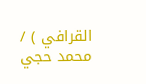القرافي ) / محمد حجي